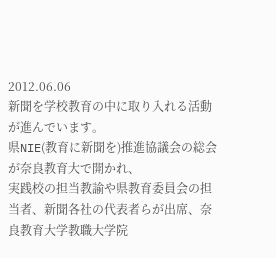2012.06.06
新聞を学校教育の中に取り入れる活動が進んでいます。
県NIE(教育に新聞を)推進協議会の総会が奈良教育大で開かれ、
実践校の担当教諭や県教育委員会の担当者、新聞各社の代表者らが出席、奈良教育大学教職大学院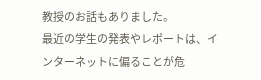教授のお話もありました。
最近の学生の発表やレポートは、インターネットに偏ることが危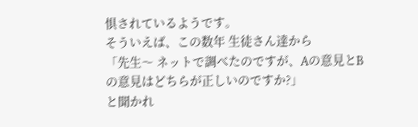惧されているようです。
そういえば、この数年 生徒さん達から
「先生〜 ネットで調べたのですが、Aの意見とBの意見はどちらが正しいのですか?」
と聞かれ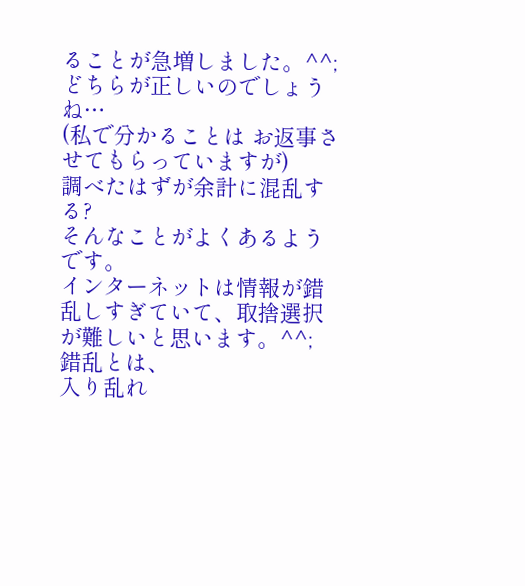ることが急増しました。^^;
どちらが正しいのでしょうね…
(私で分かることは お返事させてもらっていますが)
調べたはずが余計に混乱する?
そんなことがよくあるようです。
インターネットは情報が錯乱しすぎていて、取捨選択が難しいと思います。^^;
錯乱とは、
入り乱れ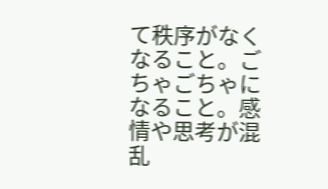て秩序がなくなること。ごちゃごちゃになること。感情や思考が混乱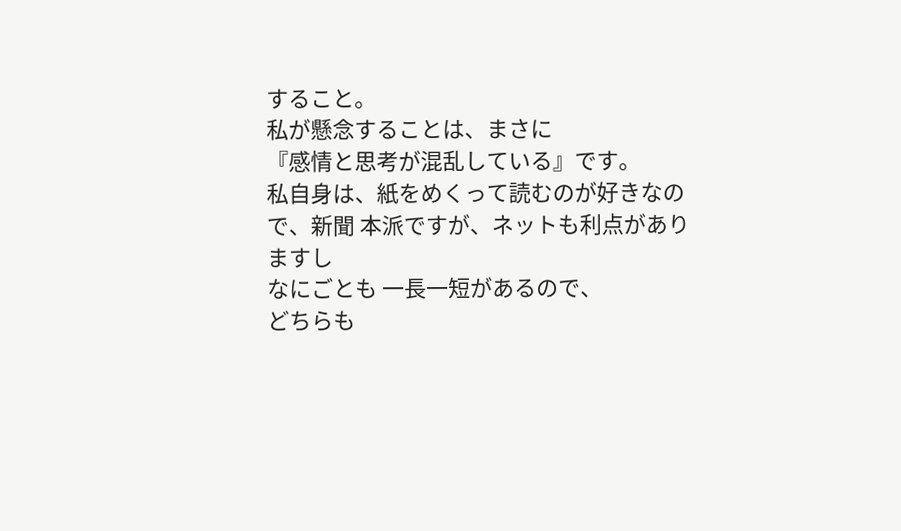すること。
私が懸念することは、まさに
『感情と思考が混乱している』です。
私自身は、紙をめくって読むのが好きなので、新聞 本派ですが、ネットも利点がありますし
なにごとも 一長一短があるので、
どちらも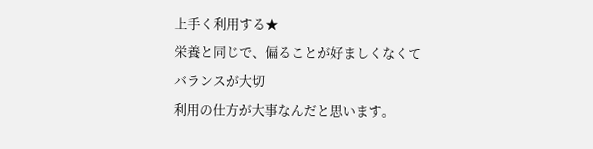上手く利用する★
栄養と同じで、偏ることが好ましくなくて
バランスが大切
利用の仕方が大事なんだと思います。